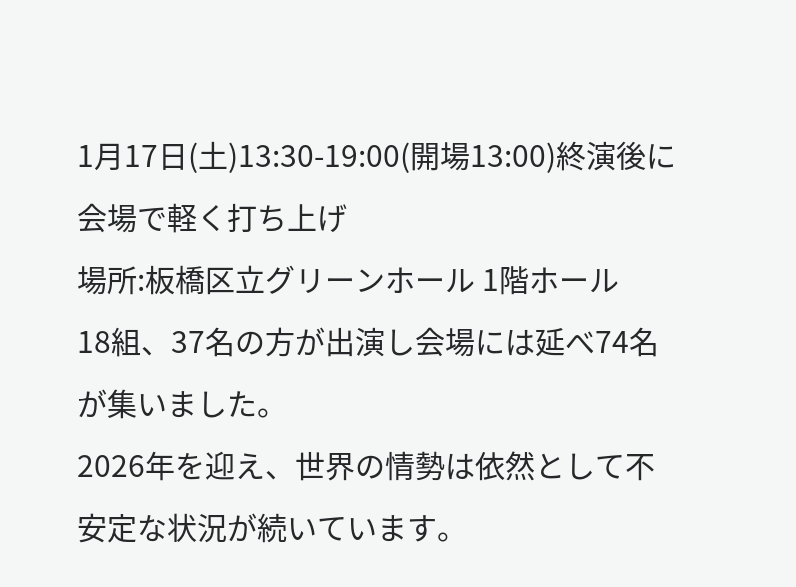1月17日(土)13:30-19:00(開場13:00)終演後に会場で軽く打ち上げ
場所:板橋区立グリーンホール 1階ホール
18組、37名の方が出演し会場には延べ74名が集いました。
2026年を迎え、世界の情勢は依然として不安定な状況が続いています。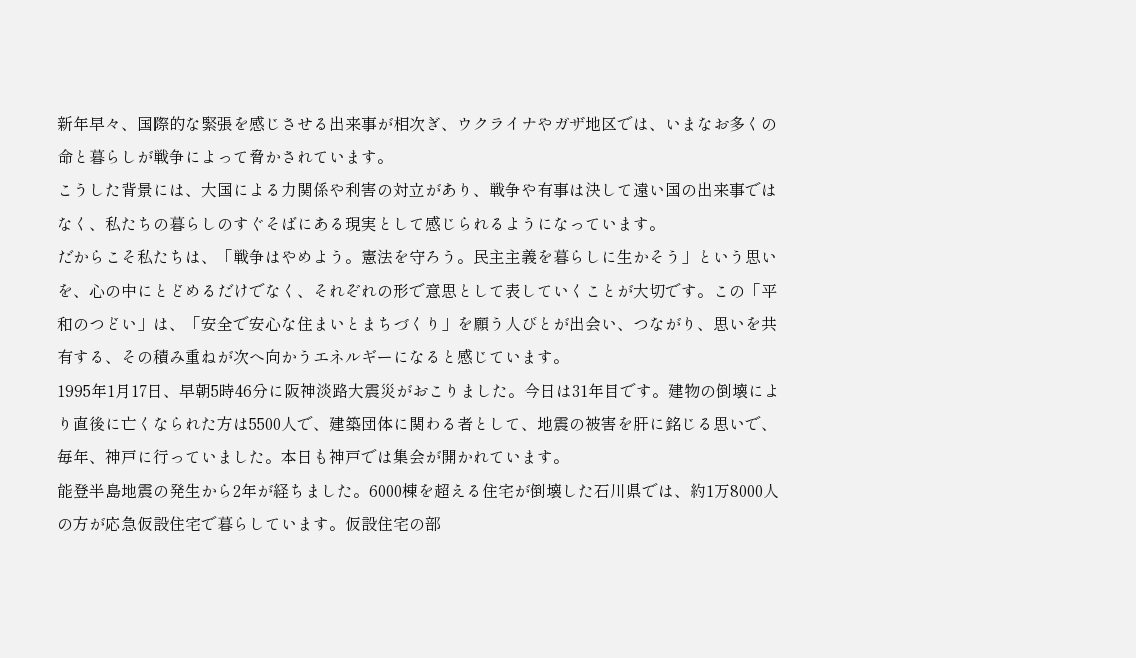新年早々、国際的な緊張を感じさせる出来事が相次ぎ、ウクライナやガザ地区では、いまなお多くの命と暮らしが戦争によって脅かされています。
こうした背景には、大国による力関係や利害の対立があり、戦争や有事は決して遠い国の出来事ではなく、私たちの暮らしのすぐそばにある現実として感じられるようになっています。
だからこそ私たちは、「戦争はやめよう。憲法を守ろう。民主主義を暮らしに生かそう」という思いを、心の中にとどめるだけでなく、それぞれの形で意思として表していくことが大切です。この「平和のつどい」は、「安全で安心な住まいとまちづくり」を願う人びとが出会い、つながり、思いを共有する、その積み重ねが次へ向かうエネルギーになると感じています。
1995年1月17日、早朝5時46分に阪神淡路大震災がおこりました。今日は31年目です。建物の倒壊により直後に亡くなられた方は5500人で、建築団体に関わる者として、地震の被害を肝に銘じる思いで、毎年、神戸に行っていました。本日も神戸では集会が開かれています。
能登半島地震の発生から2年が経ちました。6000棟を超える住宅が倒壊した石川県では、約1万8000人の方が応急仮設住宅で暮らしています。仮設住宅の部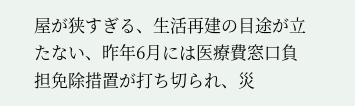屋が狭すぎる、生活再建の目途が立たない、昨年6月には医療費窓口負担免除措置が打ち切られ、災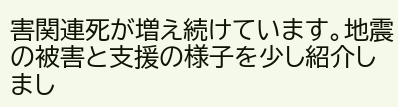害関連死が増え続けています。地震の被害と支援の様子を少し紹介しまし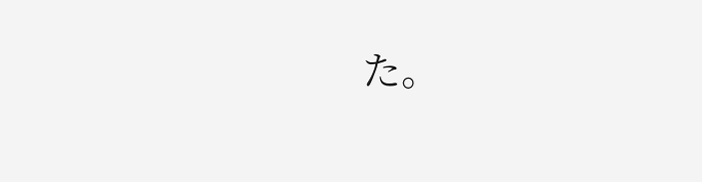た。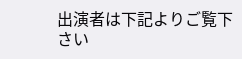出演者は下記よりご覧下さい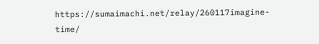https://sumaimachi.net/relay/260117imagine-time/